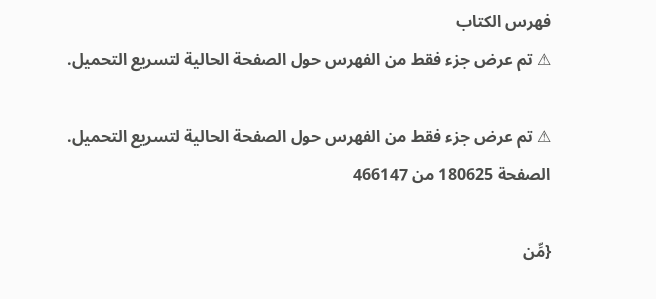فهرس الكتاب
⚠ تم عرض جزء فقط من الفهرس حول الصفحة الحالية لتسريع التحميل.

⚠ تم عرض جزء فقط من الفهرس حول الصفحة الحالية لتسريع التحميل.
الصفحة 180625 من 466147

{مِّن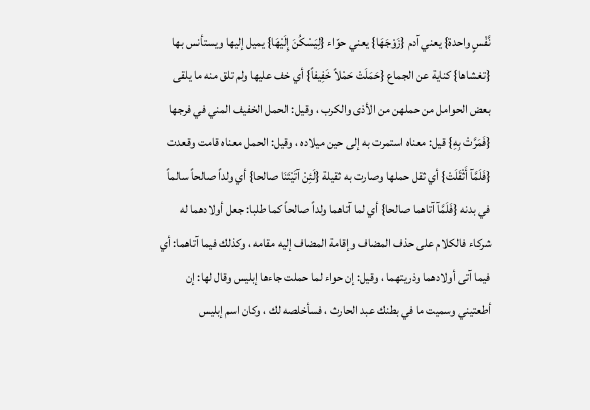نَّفْسٍ واحدة} يعني آدم {زَوْجَهَا} يعني حوّاء {لِيَسْكُنَ إِلَيْهَا} يميل إليها ويستأنس بها {تغشاها} كناية عن الجماع {حَمَلَتْ حَمْلاً خَفِيفاً} أي خف عليها ولم تلق منه ما يلقى بعض الحوامل من حملهن من الأذى والكرب ، وقيل: الحمل الخفيف المني في فرجها {فَمَرَّتْ بِهِ} قيل: معناه استمرت به إلى حين ميلاده ، وقيل: الحمل معناه قامت وقعدت {فَلَمَّآ أَثْقَلَتْ} أي ثقل حملها وصارت به ثقيلة {لَئِنْ آتَيْتَنَا صالحا} أي ولداً صالحاً سالماً في بدنه {فَلَمَّآ آتاهما صالحا} أي لما آتاهما ولداً صالحاً كما طلبا: جعل أولادهما له شركاء فالكلام على حذف المضاف وإقامة المضاف إليه مقامه ، وكذلك فيما آتاهما: أي فيما آتى أولادهما وذريتهما ، وقيل: إن حواء لما حملت جاءها إبليس وقال لها: إن أطعتيني وسميت ما في بطنك عبد الحارث ، فسأخلصه لك ، وكان اسم إبليس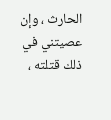الحارث ، وإن عصيتني في ذلك قتلته ،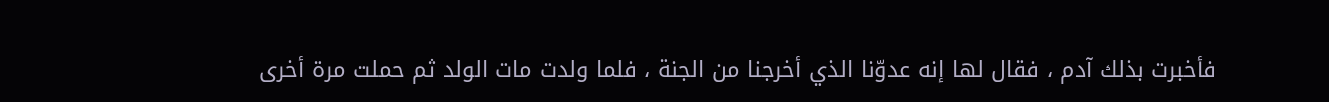فأخبرت بذلك آدم ، فقال لها إنه عدوّنا الذي أخرجنا من الجنة ، فلما ولدت مات الولد ثم حملت مرة أخرى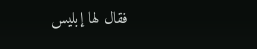فقال لها إبليس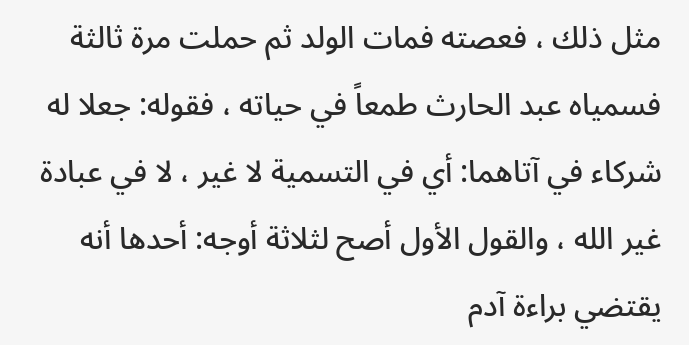مثل ذلك ، فعصته فمات الولد ثم حملت مرة ثالثة فسمياه عبد الحارث طمعاً في حياته ، فقوله: جعلا له شركاء في آتاهما: أي في التسمية لا غير ، لا في عبادة غير الله ، والقول الأول أصح لثلاثة أوجه: أحدها أنه يقتضي براءة آدم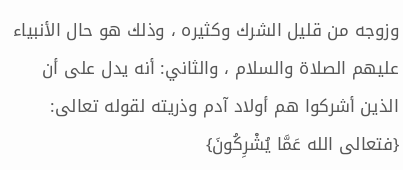وزوجه من قليل الشرك وكثيره ، وذلك هو حال الأنبياء عليهم الصلاة والسلام ، والثاني: أنه يدل على أن الذين أشركوا هم أولاد آدم وذريته لقوله تعالى: {فتعالى الله عَمَّا يُشْرِكُونَ}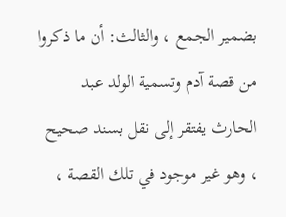بضمير الجمع ، والثالث: أن ما ذكروا من قصة آدم وتسمية الولد عبد الحارث يفتقر إلى نقل بسند صحيح ، وهو غير موجود في تلك القصة ،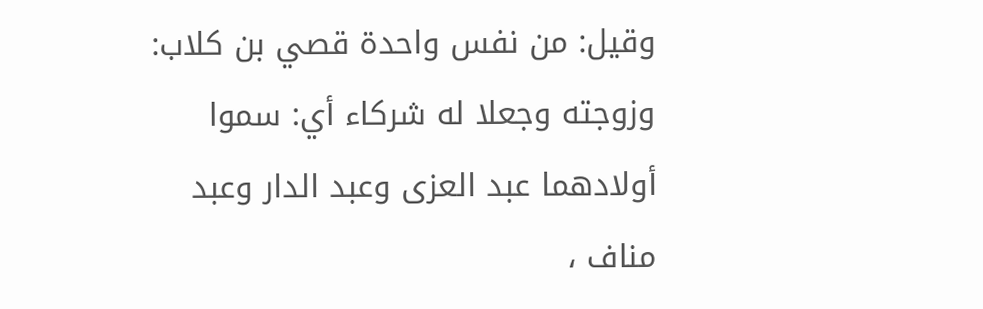وقيل: من نفس واحدة قصي بن كلاب: وزوجته وجعلا له شركاء أي: سموا أولادهما عبد العزى وعبد الدار وعبد مناف ،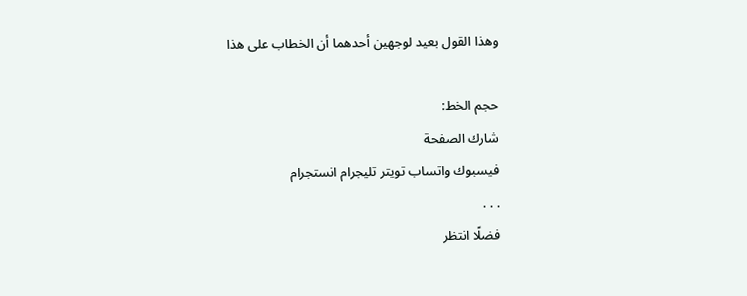وهذا القول بعيد لوجهين أحدهما أن الخطاب على هذا

حجم الخط:
شارك الصفحة
فيسبوك واتساب تويتر تليجرام انستجرام
. . .
فضلًا انتظر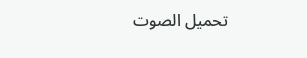تحميل الصوت